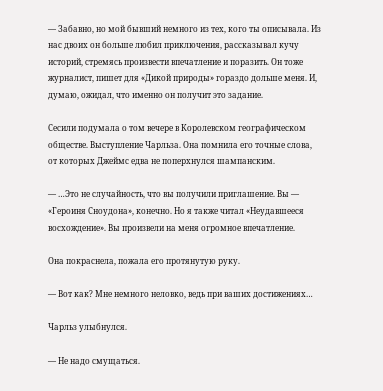— Забавно, но мой бывший немного из тех, кого ты описывала. Из нас двоих он больше любил приключения, рассказывал кучу историй, стремясь произвести впечатление и поразить. Он тоже журналист, пишет для «Дикой природы» гораздо дольше меня. И, думаю, ожидал, что именно он получит это задание.

Сесили подумала о том вечере в Королевском географическом обществе. Выступление Чарльза. Она помнила его точные слова, от которых Джеймс едва не поперхнулся шампанским.

— …Это не случайность, что вы получили приглашение. Вы — «Героиня Сноудона», конечно. Но я также читал «Неудавшееся восхождение». Вы произвели на меня огромное впечатление.

Она покраснела, пожала его протянутую руку.

— Вот как? Мне немного неловко, ведь при ваших достижениях…

Чарльз улыбнулся.

— Не надо смущаться.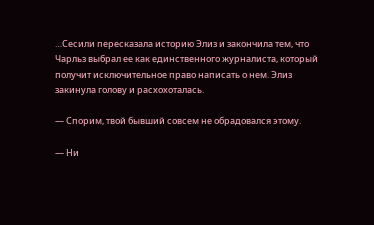…Сесили пересказала историю Элиз и закончила тем, что Чарльз выбрал ее как единственного журналиста, который получит исключительное право написать о нем. Элиз закинула голову и расхохоталась.

— Спорим, твой бывший совсем не обрадовался этому.

— Ни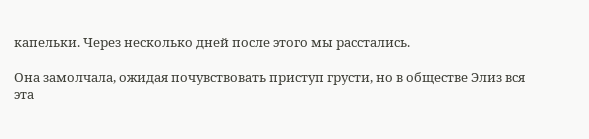капельки. Через несколько дней после этого мы расстались.

Она замолчала, ожидая почувствовать приступ грусти, но в обществе Элиз вся эта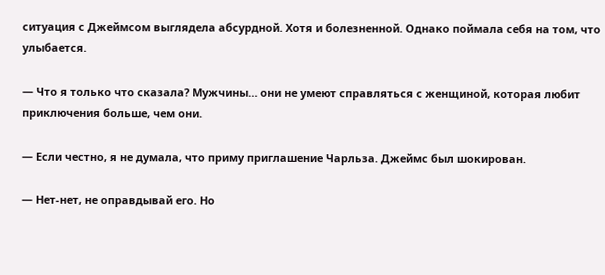ситуация с Джеймсом выглядела абсурдной. Хотя и болезненной. Однако поймала себя на том, что улыбается.

— Что я только что сказала? Мужчины… они не умеют справляться с женщиной, которая любит приключения больше, чем они.

— Если честно, я не думала, что приму приглашение Чарльза. Джеймс был шокирован.

— Нет-нет, не оправдывай его. Но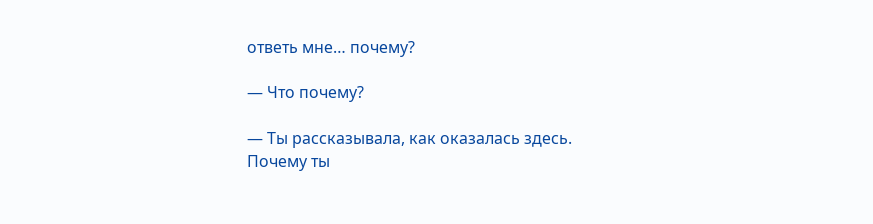ответь мне… почему?

— Что почему?

— Ты рассказывала, как оказалась здесь. Почему ты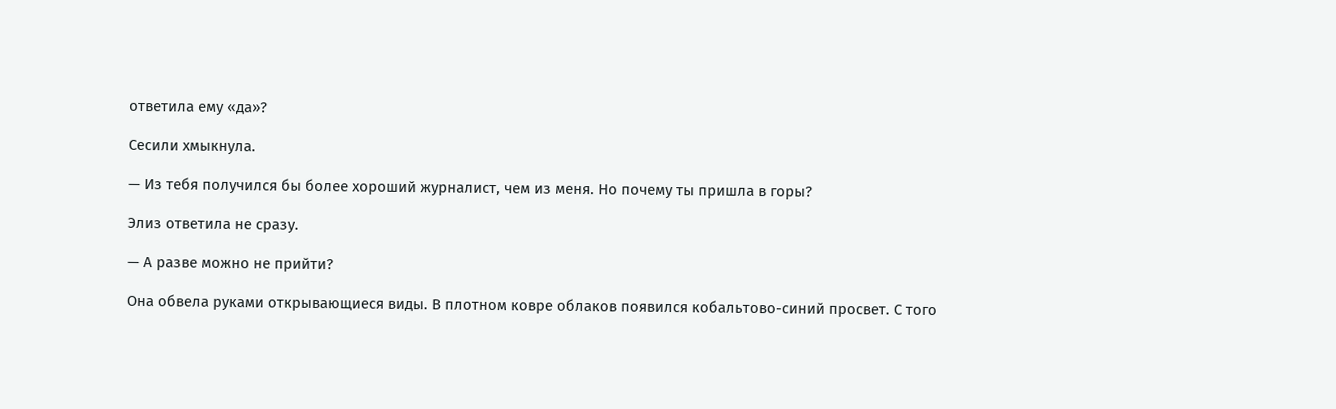ответила ему «да»?

Сесили хмыкнула.

— Из тебя получился бы более хороший журналист, чем из меня. Но почему ты пришла в горы?

Элиз ответила не сразу.

— А разве можно не прийти?

Она обвела руками открывающиеся виды. В плотном ковре облаков появился кобальтово-синий просвет. С того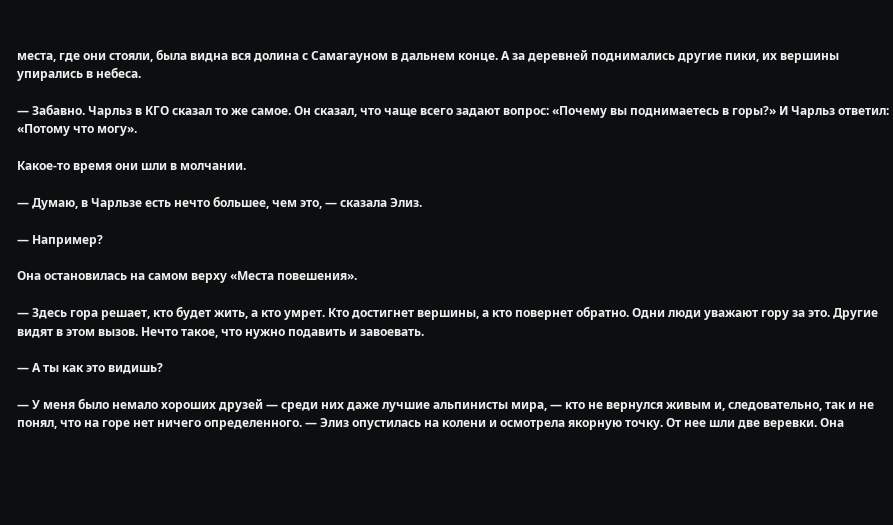места, где они стояли, была видна вся долина с Самагауном в дальнем конце. А за деревней поднимались другие пики, их вершины упирались в небеса.

— Забавно. Чарльз в КГО сказал то же самое. Он сказал, что чаще всего задают вопрос: «Почему вы поднимаетесь в горы?» И Чарльз ответил: «Потому что могу».

Какое-то время они шли в молчании.

— Думаю, в Чарльзе есть нечто большее, чем это, — сказала Элиз.

— Например?

Она остановилась на самом верху «Места повешения».

— Здесь гора решает, кто будет жить, а кто умрет. Кто достигнет вершины, а кто повернет обратно. Одни люди уважают гору за это. Другие видят в этом вызов. Нечто такое, что нужно подавить и завоевать.

— А ты как это видишь?

— У меня было немало хороших друзей — среди них даже лучшие альпинисты мира, — кто не вернулся живым и, следовательно, так и не понял, что на горе нет ничего определенного. — Элиз опустилась на колени и осмотрела якорную точку. От нее шли две веревки. Она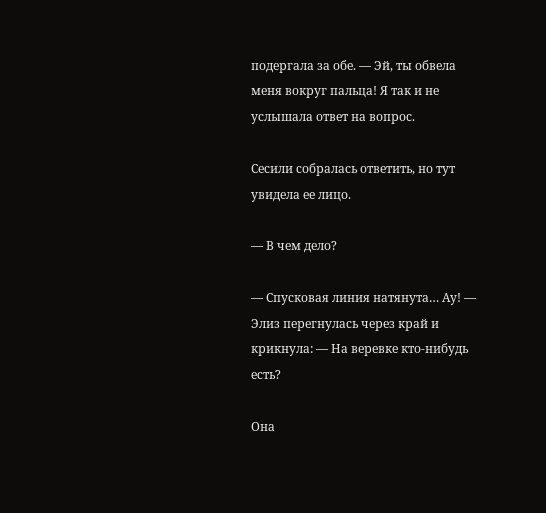подергала за обе. — Эй, ты обвела меня вокруг пальца! Я так и не услышала ответ на вопрос.

Сесили собралась ответить, но тут увидела ее лицо.

— В чем дело?

— Спусковая линия натянута… Ау! — Элиз перегнулась через край и крикнула: — На веревке кто-нибудь есть?

Она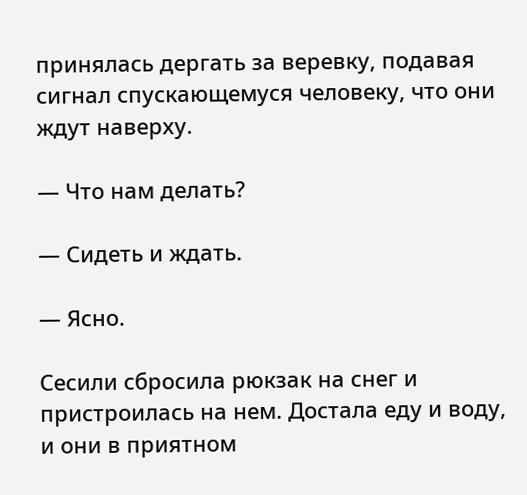принялась дергать за веревку, подавая сигнал спускающемуся человеку, что они ждут наверху.

— Что нам делать?

— Сидеть и ждать.

— Ясно.

Сесили сбросила рюкзак на снег и пристроилась на нем. Достала еду и воду, и они в приятном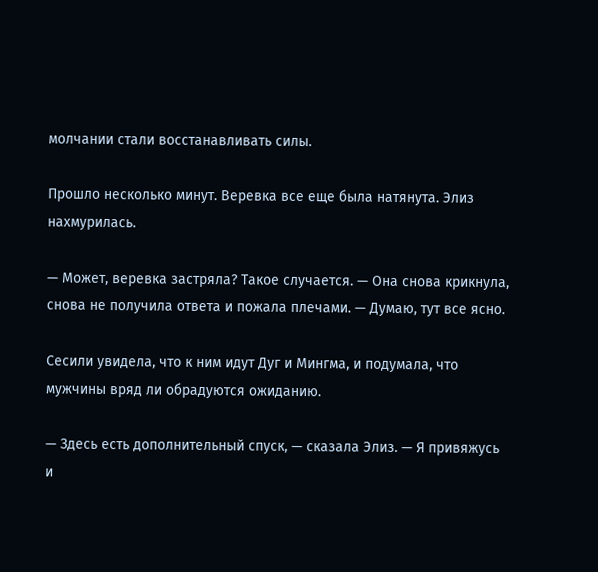молчании стали восстанавливать силы.

Прошло несколько минут. Веревка все еще была натянута. Элиз нахмурилась.

— Может, веревка застряла? Такое случается. — Она снова крикнула, снова не получила ответа и пожала плечами. — Думаю, тут все ясно.

Сесили увидела, что к ним идут Дуг и Мингма, и подумала, что мужчины вряд ли обрадуются ожиданию.

— Здесь есть дополнительный спуск, — сказала Элиз. — Я привяжусь и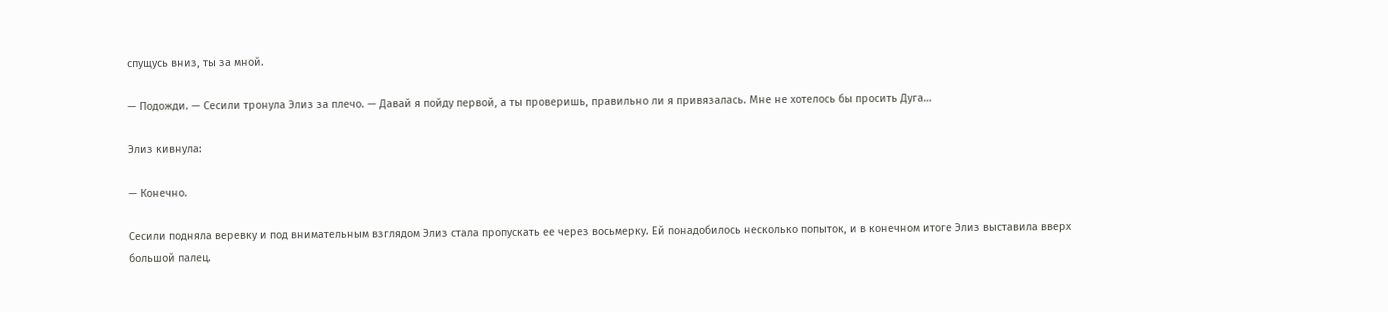спущусь вниз, ты за мной.

— Подожди. — Сесили тронула Элиз за плечо. — Давай я пойду первой, а ты проверишь, правильно ли я привязалась. Мне не хотелось бы просить Дуга…

Элиз кивнула:

— Конечно.

Сесили подняла веревку и под внимательным взглядом Элиз стала пропускать ее через восьмерку. Ей понадобилось несколько попыток, и в конечном итоге Элиз выставила вверх большой палец.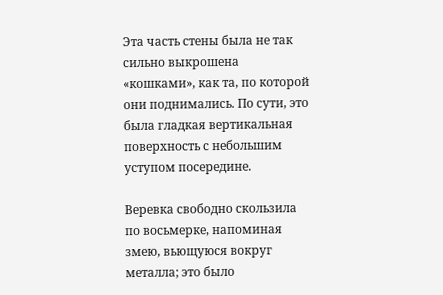Эта часть стены была не так сильно выкрошена «кошками», как та, по которой они поднимались. По сути, это была гладкая вертикальная поверхность с небольшим уступом посередине.

Веревка свободно скользила по восьмерке, напоминая змею, вьющуюся вокруг металла; это было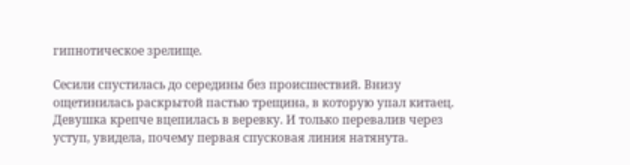гипнотическое зрелище.

Сесили спустилась до середины без происшествий. Внизу ощетинилась раскрытой пастью трещина, в которую упал китаец. Девушка крепче вцепилась в веревку. И только перевалив через уступ, увидела, почему первая спусковая линия натянута.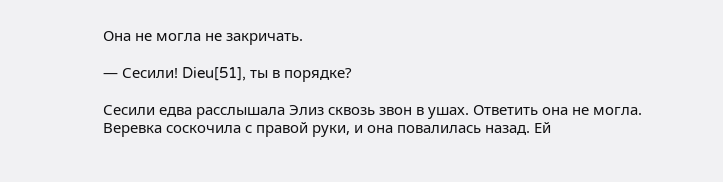Она не могла не закричать.

— Сесили! Dieu[51], ты в порядке?

Сесили едва расслышала Элиз сквозь звон в ушах. Ответить она не могла. Веревка соскочила с правой руки, и она повалилась назад. Ей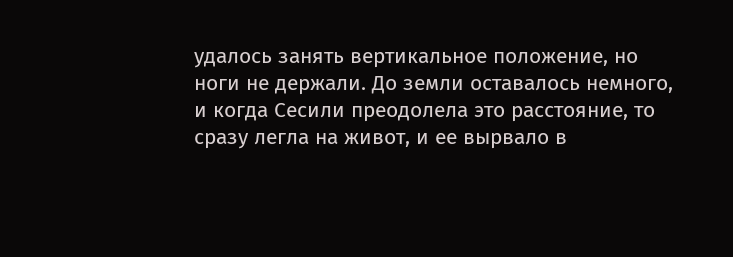удалось занять вертикальное положение, но ноги не держали. До земли оставалось немного, и когда Сесили преодолела это расстояние, то сразу легла на живот, и ее вырвало в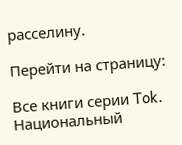расселину.

Перейти на страницу:

Все книги серии Tok. Национальный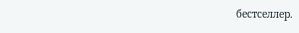бестселлер.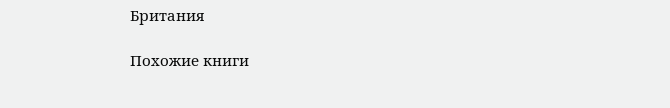Британия

Похожие книги